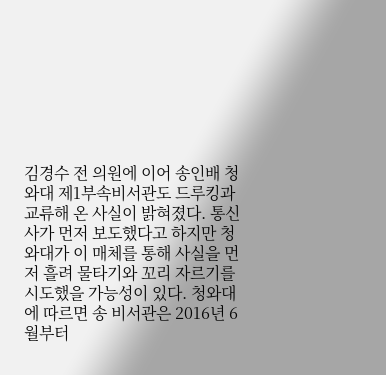김경수 전 의원에 이어 송인배 청와대 제1부속비서관도 드루킹과 교류해 온 사실이 밝혀졌다. 통신사가 먼저 보도했다고 하지만 청와대가 이 매체를 통해 사실을 먼저 흘려 물타기와 꼬리 자르기를 시도했을 가능성이 있다. 청와대에 따르면 송 비서관은 2016년 6월부터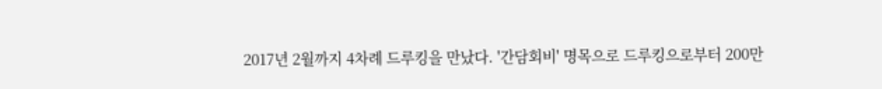2017년 2월까지 4차례 드루킹을 만났다. '간담회비' 명목으로 드루킹으로부터 200만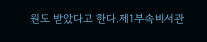원도 받았다고 한다.제1부속비서관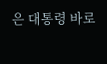은 대통령 바로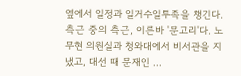옆에서 일정과 일거수일투족을 챙긴다. 측근 중의 측근, 이른바 '문고리'다. 노무현 의원실과 청와대에서 비서관을 지냈고, 대선 때 문재인 ...